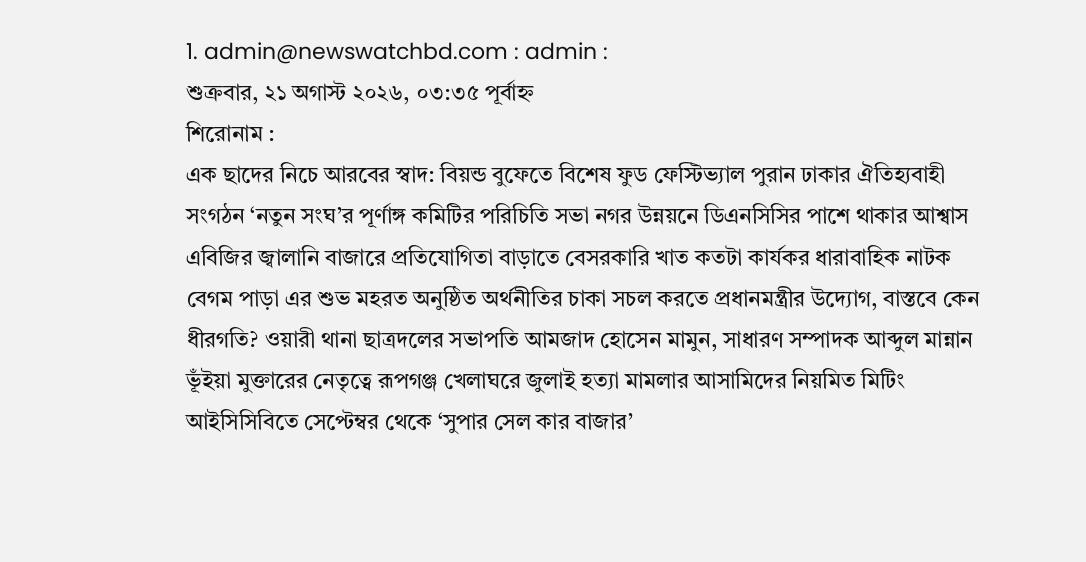1. admin@newswatchbd.com : admin :
শুক্রবার, ২১ অগাস্ট ২০২৬, ০৩:৩৫ পূর্বাহ্ন
শিরোনাম :
এক ছাদের নিচে আরবের স্বাদ: বিয়ন্ড বুফেতে বিশেষ ফুড ফেস্টিভ্যাল পুরান ঢাকার ঐতিহ্যবাহী সংগঠন ‘নতুন সংঘ’র পূর্ণাঙ্গ কমিটির পরিচিতি সভা নগর উন্নয়নে ডিএনসিসির পাশে থাকার আশ্বাস এবিজির জ্বালানি বাজারে প্রতিযোগিতা বাড়াতে বেসরকারি খাত কতটা কার্যকর ধারাবাহিক নাটক বেগম পাড়া এর শুভ মহরত অনুষ্ঠিত অর্থনীতির চাকা সচল করতে প্রধানমন্ত্রীর উদ্যোগ, বাস্তবে কেন ধীরগতি? ওয়ারী থানা ছাত্রদলের সভাপতি আমজাদ হোসেন মামুন, সাধারণ সম্পাদক আব্দুল মান্নান ভূঁইয়া মুক্তারের নেতৃত্বে রূপগঞ্জ খেলাঘরে জুলাই হত্যা মামলার আসামিদের নিয়মিত মিটিং  আইসিসিবিতে সেপ্টেম্বর থেকে ‘সুপার সেল কার বাজার’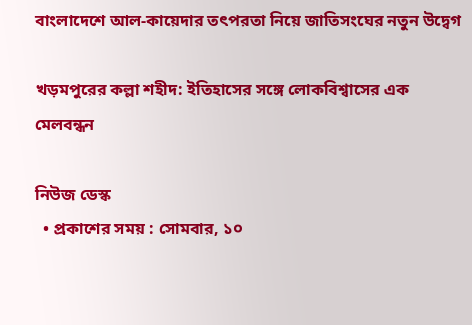বাংলাদেশে আল-কায়েদার তৎপরতা নিয়ে জাতিসংঘের নতুন উদ্বেগ

খড়মপুরের কল্লা শহীদ: ইতিহাসের সঙ্গে লোকবিশ্বাসের এক মেলবন্ধন

নিউজ ডেস্ক
  • প্রকাশের সময় : সোমবার, ১০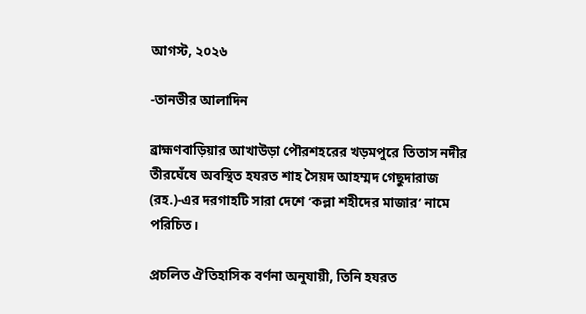আগস্ট, ২০২৬

-তানভীর আলাদিন

ব্রাহ্মণবাড়িয়ার আখাউড়া পৌরশহরের খড়মপুরে তিতাস নদীর তীরঘেঁষে অবস্থিত হযরত শাহ সৈয়দ আহম্মদ গেছুদারাজ (রহ.)-এর দরগাহটি সারা দেশে ‘কল্লা শহীদের মাজার’ নামে পরিচিত।

প্রচলিত ঐতিহাসিক বর্ণনা অনুযায়ী, তিনি হযরত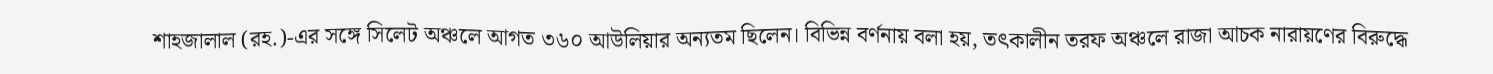শাহজালাল (রহ.)-এর সঙ্গে সিলেট অঞ্চলে আগত ৩৬০ আউলিয়ার অন্যতম ছিলেন। বিভিন্ন বর্ণনায় বলা হয়, তৎকালীন তরফ অঞ্চলে রাজা আচক নারায়ণের বিরুদ্ধে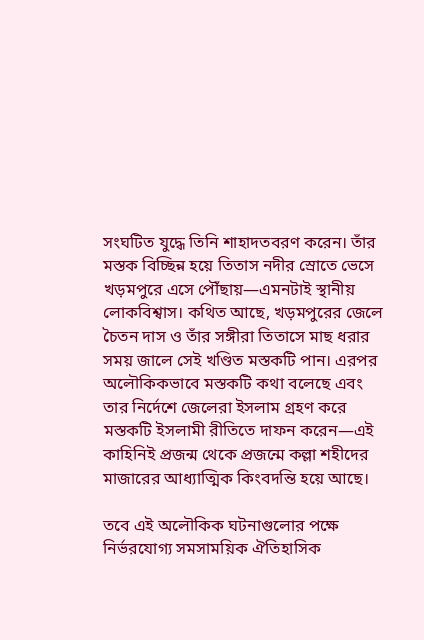সংঘটিত যুদ্ধে তিনি শাহাদতবরণ করেন। তাঁর মস্তক বিচ্ছিন্ন হয়ে তিতাস নদীর স্রোতে ভেসে খড়মপুরে এসে পৌঁছায়—এমনটাই স্থানীয় লোকবিশ্বাস। কথিত আছে, খড়মপুরের জেলে চৈতন দাস ও তাঁর সঙ্গীরা তিতাসে মাছ ধরার সময় জালে সেই খণ্ডিত মস্তকটি পান। এরপর অলৌকিকভাবে মস্তকটি কথা বলেছে এবং তার নির্দেশে জেলেরা ইসলাম গ্রহণ করে মস্তকটি ইসলামী রীতিতে দাফন করেন—এই কাহিনিই প্রজন্ম থেকে প্রজন্মে কল্লা শহীদের মাজারের আধ্যাত্মিক কিংবদন্তি হয়ে আছে।

তবে এই অলৌকিক ঘটনাগুলোর পক্ষে নির্ভরযোগ্য সমসাময়িক ঐতিহাসিক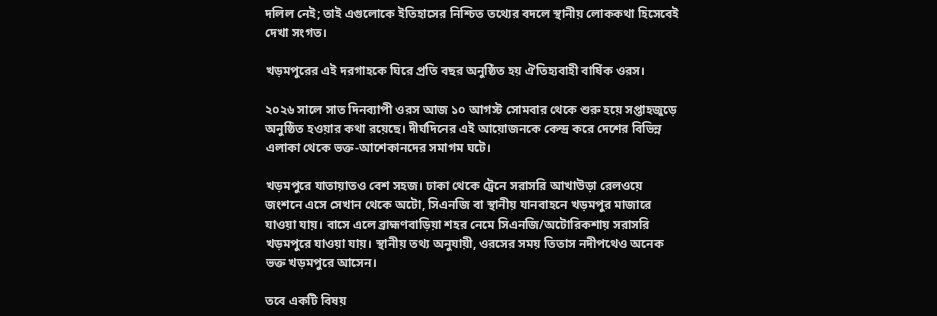দলিল নেই; তাই এগুলোকে ইতিহাসের নিশ্চিত তথ্যের বদলে স্থানীয় লোককথা হিসেবেই দেখা সংগত।

খড়মপুরের এই দরগাহকে ঘিরে প্রতি বছর অনুষ্ঠিত হয় ঐতিহ্যবাহী বার্ষিক ওরস।

২০২৬ সালে সাত দিনব্যাপী ওরস আজ ১০ আগস্ট সোমবার থেকে শুরু হয়ে সপ্তাহজুড়ে অনুষ্ঠিত হওয়ার কথা রয়েছে। দীর্ঘদিনের এই আয়োজনকে কেন্দ্র করে দেশের বিভিন্ন এলাকা থেকে ভক্ত-আশেকানদের সমাগম ঘটে।

খড়মপুরে যাতায়াতও বেশ সহজ। ঢাকা থেকে ট্রেনে সরাসরি আখাউড়া রেলওয়ে জংশনে এসে সেখান থেকে অটো, সিএনজি বা স্থানীয় যানবাহনে খড়মপুর মাজারে যাওয়া যায়। বাসে এলে ব্রাহ্মণবাড়িয়া শহর নেমে সিএনজি/অটোরিকশায় সরাসরি খড়মপুরে যাওয়া যায়। স্থানীয় তথ্য অনুযায়ী, ওরসের সময় তিতাস নদীপথেও অনেক ভক্ত খড়মপুরে আসেন।

তবে একটি বিষয়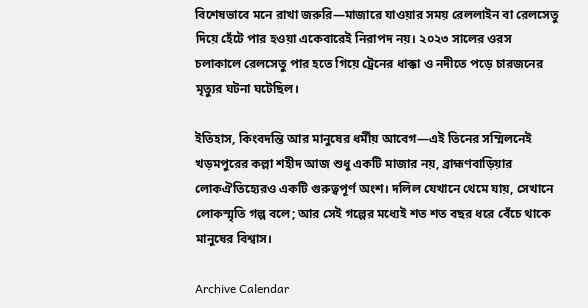বিশেষভাবে মনে রাখা জরুরি—মাজারে যাওয়ার সময় রেললাইন বা রেলসেতু দিয়ে হেঁটে পার হওয়া একেবারেই নিরাপদ নয়। ২০২৩ সালের ওরস চলাকালে রেলসেতু পার হতে গিয়ে ট্রেনের ধাক্কা ও নদীতে পড়ে চারজনের মৃত্যুর ঘটনা ঘটেছিল।

ইতিহাস, কিংবদন্তি আর মানুষের ধর্মীয় আবেগ—এই তিনের সম্মিলনেই খড়মপুরের কল্লা শহীদ আজ শুধু একটি মাজার নয়, ব্রাহ্মণবাড়িয়ার লোকঐতিহ্যেরও একটি গুরুত্বপূর্ণ অংশ। দলিল যেখানে থেমে যায়, সেখানে লোকস্মৃতি গল্প বলে; আর সেই গল্পের মধ্যেই শত শত বছর ধরে বেঁচে থাকে মানুষের বিশ্বাস।

Archive Calendar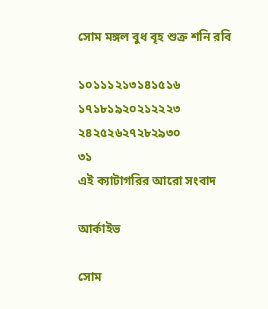সোম মঙ্গল বুধ বৃহ শুক্র শনি রবি

১০১১১২১৩১৪১৫১৬
১৭১৮১৯২০২১২২২৩
২৪২৫২৬২৭২৮২৯৩০
৩১
এই ক্যাটাগরির আরো সংবাদ

আর্কাইভ

সোম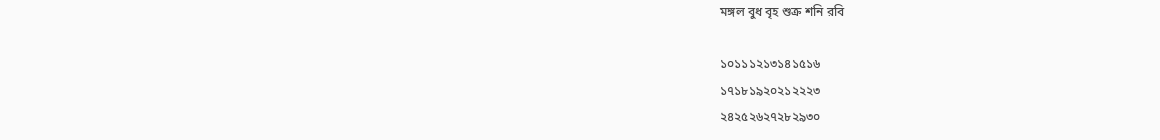মঙ্গল বুধ বৃহ শুক্র শনি রবি

১০১১১২১৩১৪১৫১৬
১৭১৮১৯২০২১২২২৩
২৪২৫২৬২৭২৮২৯৩০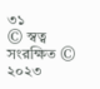৩১
© স্বত্ব সংরক্ষিত © ২০২৩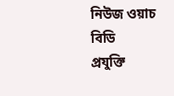নিউজ ওয়াচ বিডি
প্রযুক্তি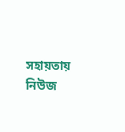সহায়তায় নিউজ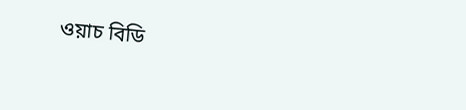ওয়াচ বিডি